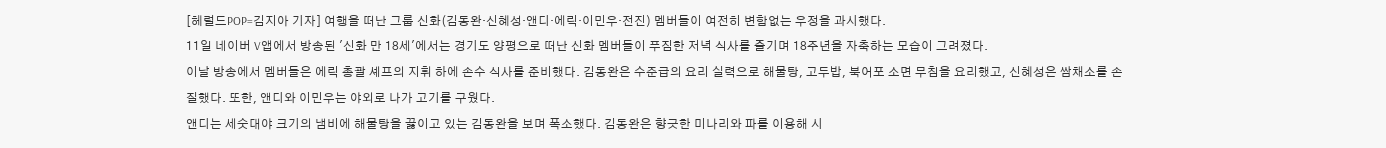[헤럴드POP=김지아 기자] 여행을 떠난 그룹 신화(김동완·신혜성·앤디·에릭·이민우·전진) 멤버들이 여전히 변함없는 우정을 과시했다.
11일 네이버 V앱에서 방송된 '신화 만 18세'에서는 경기도 양평으로 떠난 신화 멤버들이 푸짐한 저녁 식사를 즐기며 18주년을 자축하는 모습이 그려졌다.
이날 방송에서 멤버들은 에릭 총괄 셰프의 지휘 하에 손수 식사를 준비했다. 김동완은 수준급의 요리 실력으로 해물탕, 고두밥, 북어포 소면 무침을 요리했고, 신혜성은 쌈채소를 손질했다. 또한, 앤디와 이민우는 야외로 나가 고기를 구웠다.
앤디는 세숫대야 크기의 냄비에 해물탕을 끓이고 있는 김동완을 보며 폭소했다. 김동완은 향긋한 미나리와 파를 이용해 시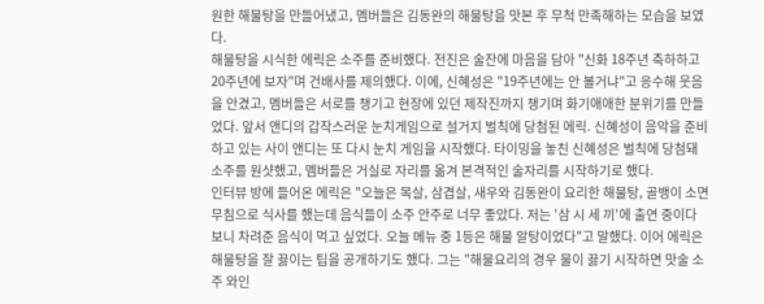원한 해물탕을 만들어냈고, 멤버들은 김동완의 해물탕을 맛본 후 무척 만족해하는 모습을 보였다.
해물탕을 시식한 에릭은 소주를 준비했다. 전진은 술잔에 마음을 담아 "신화 18주년 축하하고 20주년에 보자"며 건배사를 제의했다. 이에, 신혜성은 "19주년에는 안 볼거냐"고 응수해 웃음을 안겼고, 멤버들은 서로를 챙기고 현장에 있던 제작진까지 챙기며 화기애애한 분위기를 만들었다. 앞서 앤디의 갑작스러운 눈치게임으로 설거지 벌칙에 당첨된 에릭. 신혜성이 음악을 준비하고 있는 사이 앤디는 또 다시 눈치 게임을 시작했다. 타이밍을 놓친 신혜성은 벌칙에 당첨돼 소주를 원샷했고, 멤버들은 거실로 자리를 옮겨 본격적인 술자리를 시작하기로 했다.
인터뷰 방에 들어온 에릭은 "오늘은 목살, 삼겹살, 새우와 김동완이 요리한 해물탕, 골뱅이 소면 무침으로 식사를 했는데 음식들이 소주 안주로 너무 좋았다. 저는 '삼 시 세 끼'에 출연 중이다 보니 차려준 음식이 먹고 싶었다. 오늘 메뉴 중 1등은 해물 알탕이었다"고 말했다. 이어 에릭은 해물탕을 잘 끓이는 팁을 공개하기도 했다. 그는 "해물요리의 경우 물이 끓기 시작하면 맛술 소주 와인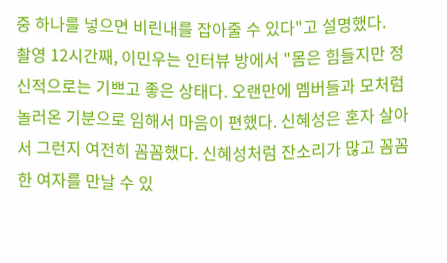중 하나를 넣으면 비린내를 잡아줄 수 있다"고 설명했다.
촬영 12시간째, 이민우는 인터뷰 방에서 "몸은 힘들지만 정신적으로는 기쁘고 좋은 상태다. 오랜만에 멤버들과 모처럼 놀러온 기분으로 임해서 마음이 편했다. 신혜성은 혼자 살아서 그런지 여전히 꼼꼼했다. 신혜성처럼 잔소리가 많고 꼼꼼한 여자를 만날 수 있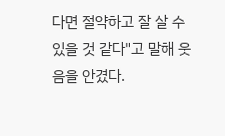다면 절약하고 잘 살 수 있을 것 같다"고 말해 웃음을 안겼다.